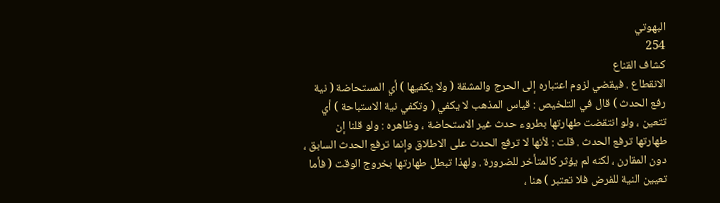البهوتي
254
كشاف القناع
الانقطاع . فيقضي لزوم اعتباره إلى الحرج والمشقة ( ولا يكفيها ) أي المستحاضة ( نية رفع الحدث ) قال في التلخيص : قياس المذهب لا يكفي ( وتكفي نية الاستباحة ) أي تتعين ، ولو انتقضت طهارتها بطروء حدث غير الاستحاضة ، وظاهره : ولو قلنا إن طهارتها ترفع الحدث . قلت : لأنها لا ترفع الحدث على الاطلاق وإنما ترفع الحدث السابق ، دون المقارن ، لكنه لم يؤثر كالمتأخر للضرورة . ولهذا تبطل طهارتها بخروج الوقت ( فأما تعيين النية للفرض فلا تعتبر ) هنا ،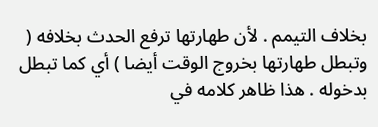بخلاف التيمم . لأن طهارتها ترفع الحدث بخلافه ( وتبطل طهارتها بخروج الوقت أيضا ) أي كما تبطل بدخوله . هذا ظاهر كلامه في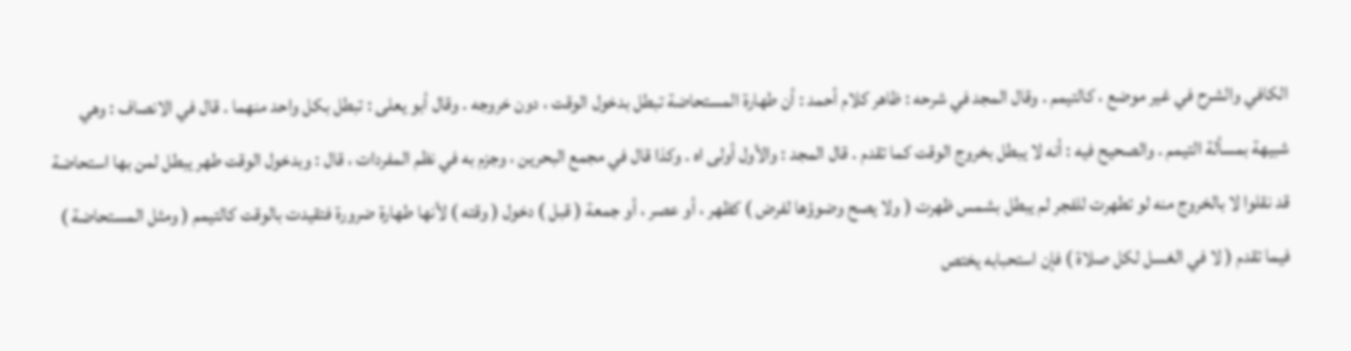الكافي والشرح في غير موضع ، كالتيمم . وقال المجد في شرحه : ظاهر كلام أحمد : أن طهارة المستحاضة تبطل بدخول الوقت ، دون خروجه . وقال أبو يعلى : تبطل بكل واحد منهما . قال في الانصاف : وهي شبيهة بمسألة التيمم . والصحيح فيه : أنه لا يبطل بخروج الوقت كما تقدم . قال المجد : والأول أولى اه . وكذا قال في مجمع البحرين ، وجزم به في نظم المفردات ، قال : وبدخول الوقت طهر يبطل لمن بها استحاضة قد نقلوا لا بالخروج منه لو تطهرت للفجر لم يبطل بشمس ظهرت ( ولا يصح وضوؤها لفرض ) كظهر ، أو عصر ، أو جمعة ( قبل ) دخول ( وقته ) لأنها طهارة ضرورة فتقيدت بالوقت كالتيمم ( ومثل المستحاضة ) فيما تقدم ( لا في الغسل لكل صلاة ) فإن استحبابه يختص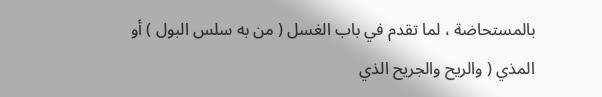بالمستحاضة ، لما تقدم في باب الغسل ( من به سلس البول ) أو المذي ( والريح والجريح الذي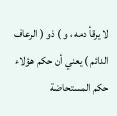لا يرقأ دمه ، و ) ذو ( الرعاف الدائم ) يعني أن حكم هؤلاء حكم المستحاضة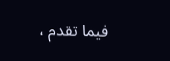فيما تقدم ،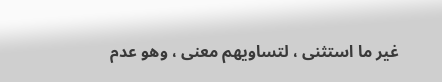غير ما استثنى ، لتساويهم معنى ، وهو عدم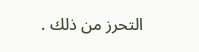التحرز من ذلك .